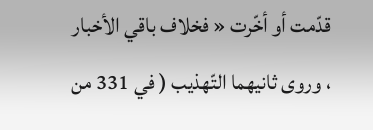قدّمت أو أخّرت « فخلاف باقي الأخبار ، وروى ثانيهما التّهذيب ( في 331 من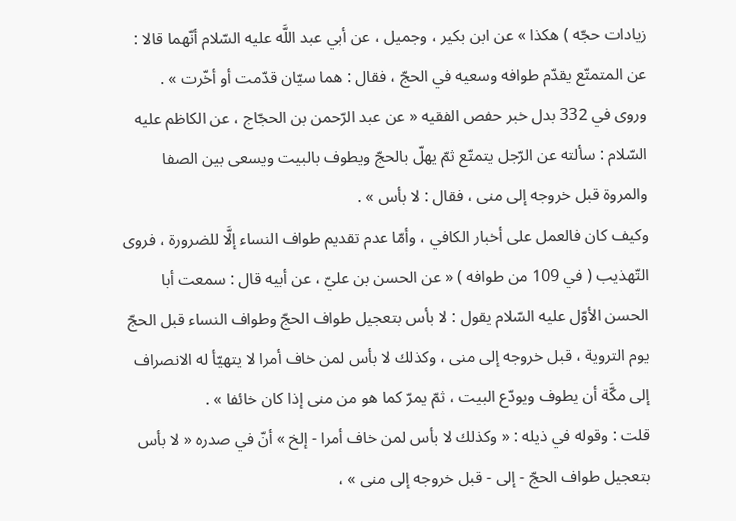زيادات حجّه ) هكذا » عن ابن بكير ، وجميل ، عن أبي عبد اللَّه عليه السّلام أنّهما قالا : عن المتمتّع يقدّم طوافه وسعيه في الحجّ ، فقال : هما سيّان قدّمت أو أخّرت » .
وروى في 332 بدل خبر حفص الفقيه « عن عبد الرّحمن بن الحجّاج ، عن الكاظم عليه السّلام : سألته عن الرّجل يتمتّع ثمّ يهلّ بالحجّ ويطوف بالبيت ويسعى بين الصفا والمروة قبل خروجه إلى منى ، فقال : لا بأس » .
وكيف كان فالعمل على أخبار الكافي ، وأمّا عدم تقديم طواف النساء إلَّا للضرورة ، فروى التّهذيب ( في 109 من طوافه ) « عن الحسن بن عليّ ، عن أبيه قال : سمعت أبا الحسن الأوّل عليه السّلام يقول : لا بأس بتعجيل طواف الحجّ وطواف النساء قبل الحجّ يوم التروية ، قبل خروجه إلى منى ، وكذلك لا بأس لمن خاف أمرا لا يتهيّأ له الانصراف إلى مكَّة أن يطوف ويودّع البيت ، ثمّ يمرّ كما هو من منى إذا كان خائفا » .
قلت : وقوله في ذيله : « وكذلك لا بأس لمن خاف أمرا - إلخ » أنّ في صدره « لا بأس بتعجيل طواف الحجّ - إلى - قبل خروجه إلى منى » ،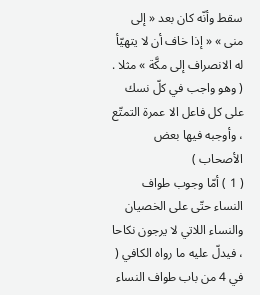سقط وأنّه كان بعد « إلى منى » « إذا خاف أن لا يتهيّأ له الانصراف إلى مكَّة » مثلا .
( وهو واجب في كلّ نسك على كل فاعل الا عمرة التمتّع ، وأوجبه فيها بعض الأصحاب )
( 1 ) أمّا وجوب طواف النساء حتّى على الخصيان والنساء اللاتي لا يرجون نكاحا ، فيدلّ عليه ما رواه الكافي ( في 4 من باب طواف النساء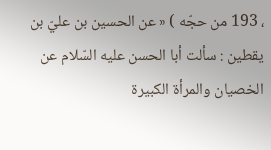، 193 من حجّه ) « عن الحسين بن عليّ بن يقطين : سألت أبا الحسن عليه السّلام عن الخصيان والمرأة الكبيرة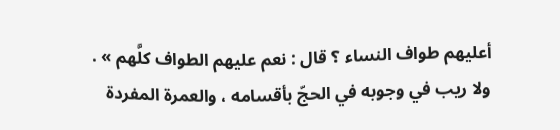أعليهم طواف النساء ؟ قال : نعم عليهم الطواف كلَّهم » .
ولا ريب في وجوبه في الحجّ بأقسامه ، والعمرة المفردة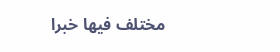مختلف فيها خبرا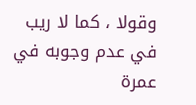وقولا ، كما لا ريب في عدم وجوبه في عمرة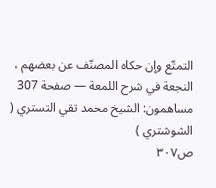التمتّع وإن حكاه المصنّف عن بعضهم ،
النجعة في شرح اللمعة — صفحة 307
مساهمون: الشيخ محمد تقي التستري ( الشوشتري )
ص٣٠٧